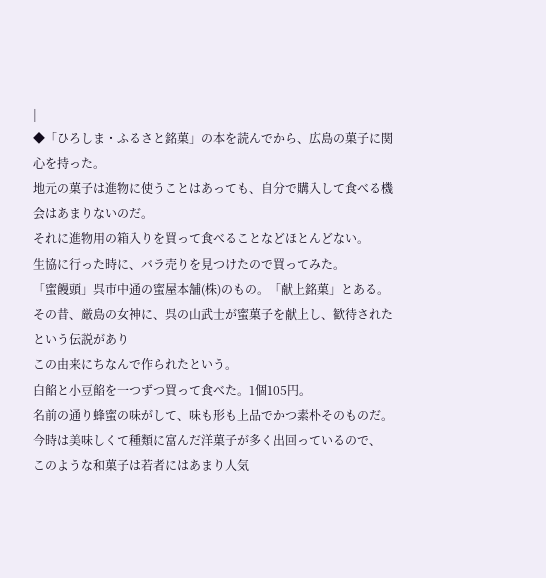|
◆「ひろしま・ふるさと銘菓」の本を読んでから、広島の菓子に関心を持った。
地元の菓子は進物に使うことはあっても、自分で購入して食べる機会はあまりないのだ。
それに進物用の箱入りを買って食べることなどほとんどない。
生協に行った時に、バラ売りを見つけたので買ってみた。
「蜜饅頭」呉市中通の蜜屋本舗(株)のもの。「献上銘菓」とある。
その昔、厳島の女神に、呉の山武士が蜜菓子を献上し、歓待されたという伝説があり
この由来にちなんで作られたという。
白餡と小豆餡を一つずつ買って食べた。1個105円。
名前の通り蜂蜜の味がして、味も形も上品でかつ素朴そのものだ。
今時は美味しくて種類に富んだ洋菓子が多く出回っているので、
このような和菓子は若者にはあまり人気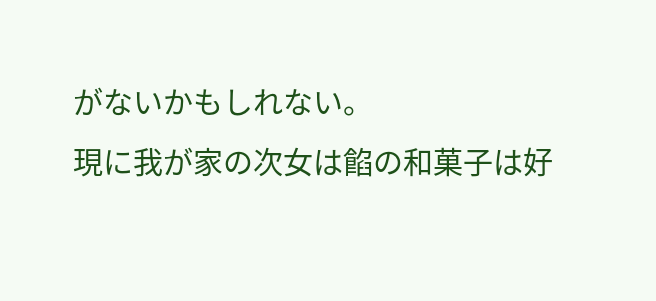がないかもしれない。
現に我が家の次女は餡の和菓子は好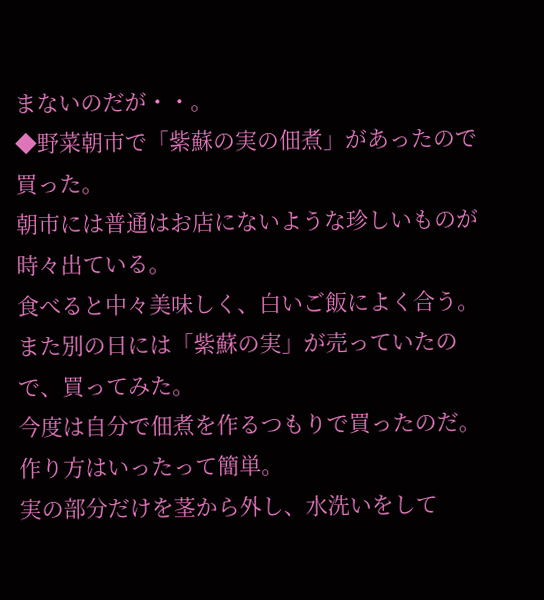まないのだが・・。
◆野菜朝市で「紫蘇の実の佃煮」があったので買った。
朝市には普通はお店にないような珍しいものが時々出ている。
食べると中々美味しく、白いご飯によく合う。
また別の日には「紫蘇の実」が売っていたので、買ってみた。
今度は自分で佃煮を作るつもりで買ったのだ。
作り方はいったって簡単。
実の部分だけを茎から外し、水洗いをして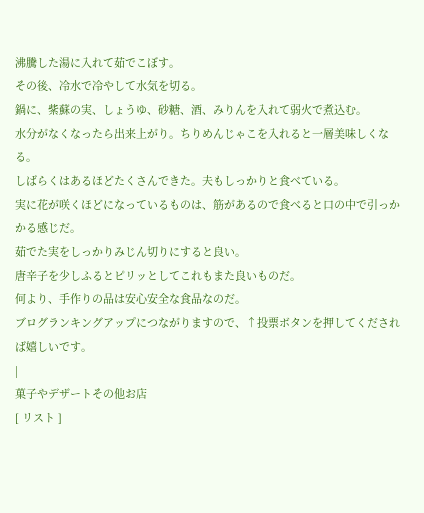沸騰した湯に入れて茹でこぼす。
その後、冷水で冷やして水気を切る。
鍋に、紫蘇の実、しょうゆ、砂糖、酒、みりんを入れて弱火で煮込む。
水分がなくなったら出来上がり。ちりめんじゃこを入れると一層美味しくなる。
しばらくはあるほどたくさんできた。夫もしっかりと食べている。
実に花が咲くほどになっているものは、筋があるので食べると口の中で引っかかる感じだ。
茹でた実をしっかりみじん切りにすると良い。
唐辛子を少しふるとピリッとしてこれもまた良いものだ。
何より、手作りの品は安心安全な食品なのだ。
ブログランキングアップにつながりますので、↑投票ボタンを押してくだされば嬉しいです。
|
菓子やデザートその他お店
[ リスト ]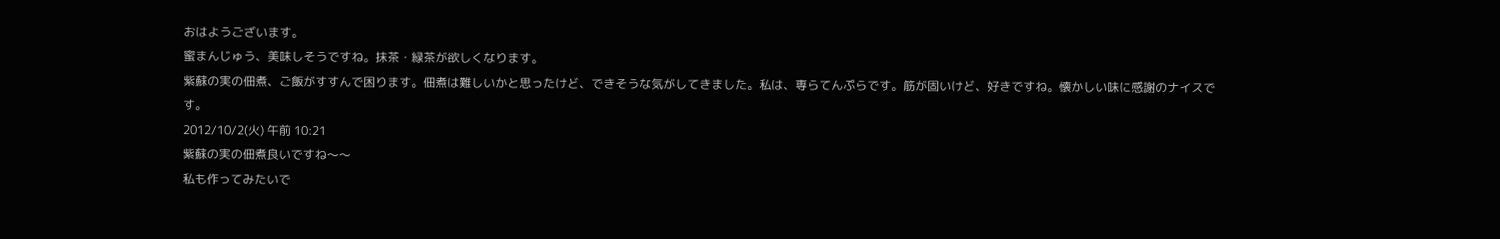おはようございます。
蜜まんじゅう、美味しそうですね。抹茶・緑茶が欲しくなります。
紫蘇の実の佃煮、ご飯がすすんで困ります。佃煮は難しいかと思ったけど、できそうな気がしてきました。私は、専らてんぷらです。筋が固いけど、好きですね。懐かしい味に感謝のナイスです。
2012/10/2(火) 午前 10:21
紫蘇の実の佃煮良いですね〜〜
私も作ってみたいで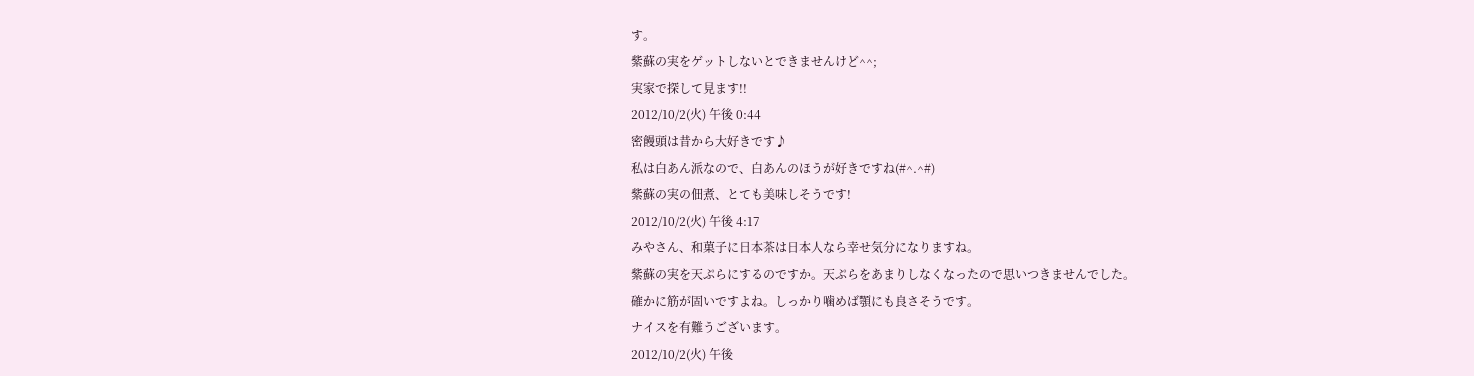す。
紫蘇の実をゲットしないとできませんけど^^;
実家で探して見ます!!
2012/10/2(火) 午後 0:44
密饅頭は昔から大好きです♪
私は白あん派なので、白あんのほうが好きですね(#^.^#)
紫蘇の実の佃煮、とても美味しそうです!
2012/10/2(火) 午後 4:17
みやさん、和菓子に日本茶は日本人なら幸せ気分になりますね。
紫蘇の実を天ぷらにするのですか。天ぷらをあまりしなくなったので思いつきませんでした。
確かに筋が固いですよね。しっかり噛めば顎にも良さそうです。
ナイスを有難うございます。
2012/10/2(火) 午後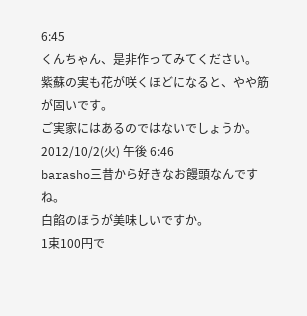6:45
くんちゃん、是非作ってみてください。
紫蘇の実も花が咲くほどになると、やや筋が固いです。
ご実家にはあるのではないでしょうか。
2012/10/2(火) 午後 6:46
barasho三昔から好きなお饅頭なんですね。
白餡のほうが美味しいですか。
1束100円で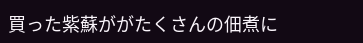買った紫蘇ががたくさんの佃煮に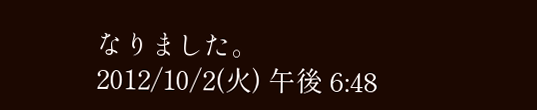なりました。
2012/10/2(火) 午後 6:48